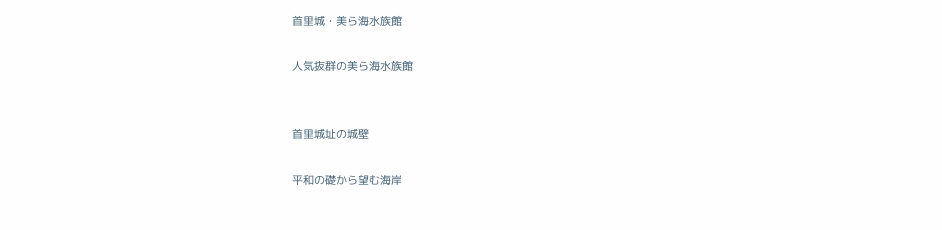首里城・美ら海水族館

人気抜群の美ら海水族館


首里城址の城壁

平和の礎から望む海岸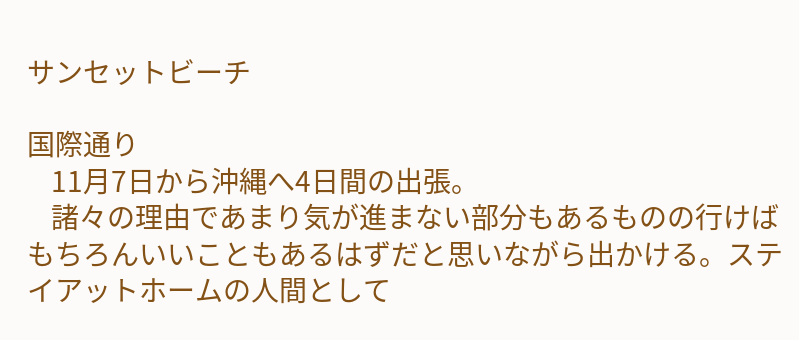サンセットビーチ

国際通り
    11月7日から沖縄へ4日間の出張。
    諸々の理由であまり気が進まない部分もあるものの行けばもちろんいいこともあるはずだと思いながら出かける。ステイアットホームの人間として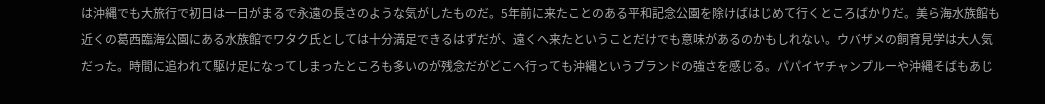は沖縄でも大旅行で初日は一日がまるで永遠の長さのような気がしたものだ。5年前に来たことのある平和記念公園を除けばはじめて行くところばかりだ。美ら海水族館も近くの葛西臨海公園にある水族館でワタク氏としては十分満足できるはずだが、遠くへ来たということだけでも意味があるのかもしれない。ウバザメの飼育見学は大人気だった。時間に追われて駆け足になってしまったところも多いのが残念だがどこへ行っても沖縄というブランドの強さを感じる。パパイヤチャンプルーや沖縄そばもあじ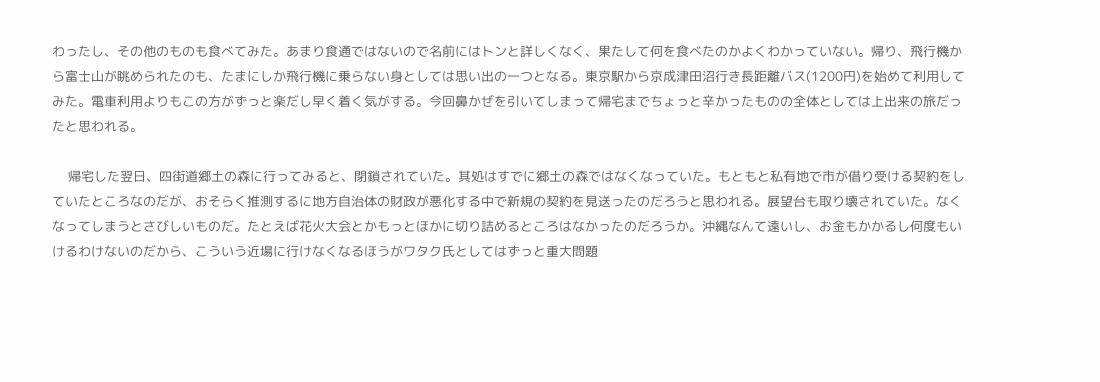わったし、その他のものも食べてみた。あまり食通ではないので名前にはトンと詳しくなく、果たして何を食べたのかよくわかっていない。帰り、飛行機から富士山が眺められたのも、たまにしか飛行機に乗らない身としては思い出の一つとなる。東京駅から京成津田沼行き長距離バス(1200円)を始めて利用してみた。電車利用よりもこの方がずっと楽だし早く着く気がする。今回鼻かぜを引いてしまって帰宅までちょっと辛かったものの全体としては上出来の旅だったと思われる。

    帰宅した翌日、四街道郷土の森に行ってみると、閉鎖されていた。其処はすでに郷土の森ではなくなっていた。もともと私有地で市が借り受ける契約をしていたところなのだが、おそらく推測するに地方自治体の財政が悪化する中で新規の契約を見送ったのだろうと思われる。展望台も取り壊されていた。なくなってしまうとさびしいものだ。たとえば花火大会とかもっとほかに切り詰めるところはなかったのだろうか。沖縄なんて遠いし、お金もかかるし何度もいけるわけないのだから、こういう近場に行けなくなるほうがワタク氏としてはずっと重大問題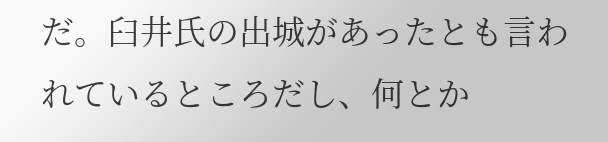だ。臼井氏の出城があったとも言われているところだし、何とか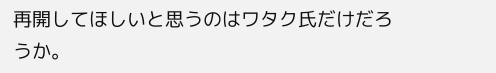再開してほしいと思うのはワタク氏だけだろうか。